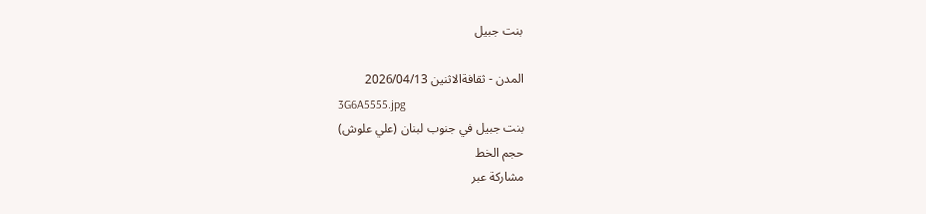بنت جبيل

المدن - ثقافةالاثنين 2026/04/13
3G6A5555.jpg
بنت جبيل في جنوب لبنان (علي علوش)
حجم الخط
مشاركة عبر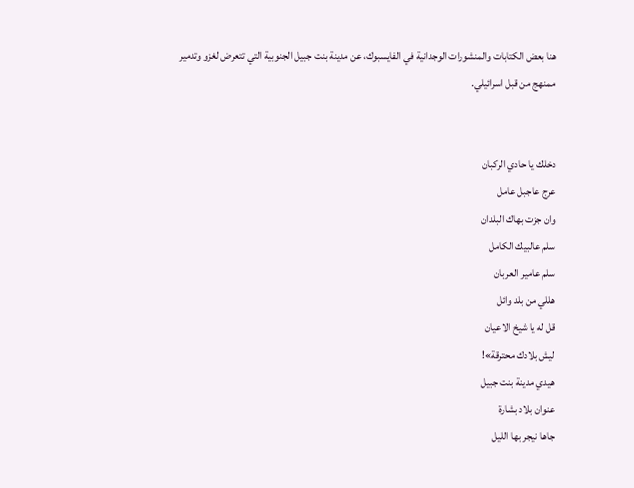هنا بعض الكتابات والمنشورات الوجدانية في الفايسبوك، عن مدينة بنت جبيل الجنوبية التي تتعرض لغزو وتدمير ممنهج من قبل اسرائيلي.


دخلك يا حادي الركبان
عرج عاجبل عامل
وان جزت بهاك البلدان
سلم عالبيك الكامل
سلم عامير العربان
هللي من بلد وائل
قل له يا شيخ الاعيان
ليش بلادك محترقة»!
هيدي مدينة بنت جبيل
عنوان بلاد بشارة
جاها نيجر بها الليل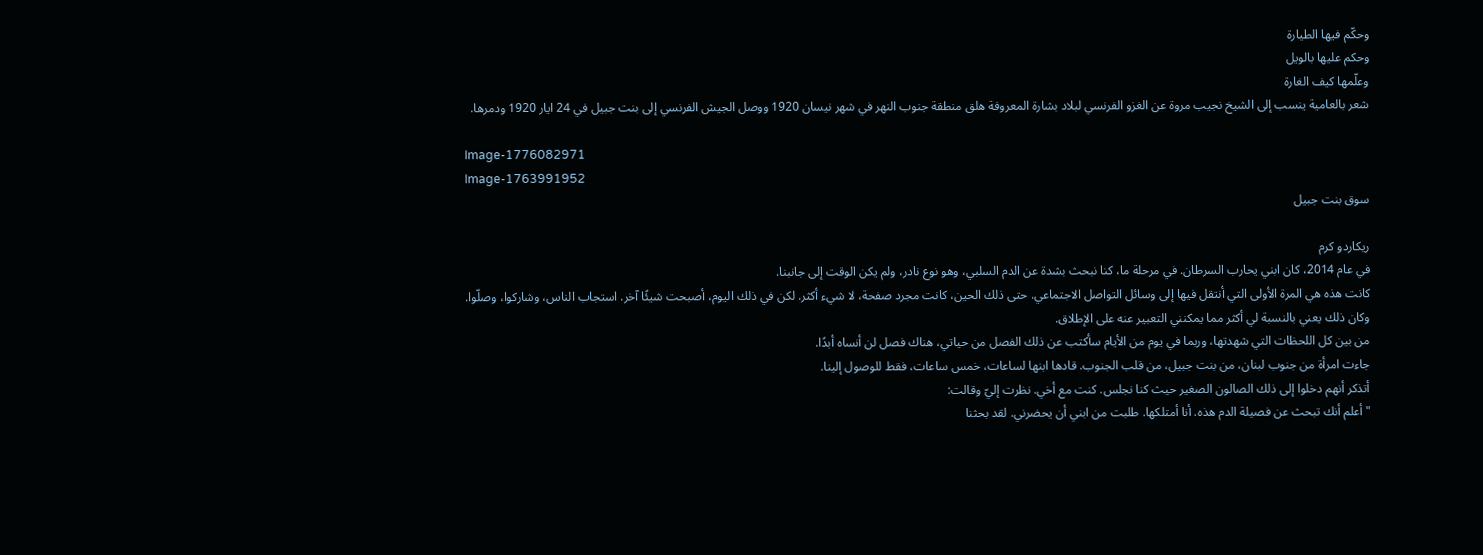وحكّم فيها الطيارة
وحكم عليها بالويل
وعلّمها كيف الغارة
شعر بالعامية ينسب إلى الشيخ نجيب مروة عن الغزو الفرنسي لبلاد بشارة المعروفة هلق منطقة جنوب النهر في شهر نيسان 1920 ووصل الجيش الفرنسي إلى بنت جبيل في 24 ايار 1920 ودمرها.

Image-1776082971
Image-1763991952
سوق بنت جبيل

ريكاردو كرم
في عام 2014، كان ابني يحارب السرطان. في مرحلة ما، كنا نبحث بشدة عن الدم السلبي، وهو نوع نادر، ولم يكن الوقت إلى جانبنا.
كانت هذه هي المرة الأولى التي أنتقل فيها إلى وسائل التواصل الاجتماعي. حتى ذلك الحين، كانت مجرد صفحة، لا شيء أكثر. لكن في ذلك اليوم، أصبحت شيئًا آخر. استجاب الناس، وشاركوا، وصلّوا.
وكان ذلك يعني بالنسبة لي أكثر مما يمكنني التعبير عنه على الإطلاق.
من بين كل اللحظات التي شهدتها، وربما في يوم من الأيام سأكتب عن ذلك الفصل من حياتي، هناك فصل لن أنساه أبدًا.
جاءت امرأة من جنوب لبنان، من بنت جبيل، من قلب الجنوب. قادها ابنها لساعات، خمس ساعات، فقط للوصول إلينا.
أتذكر أنهم دخلوا إلى ذلك الصالون الصغير حيث كنا نجلس. كنت مع أخي. نظرت إليّ وقالت:
"أعلم أنك تبحث عن فصيلة الدم هذه. أنا أمتلكها. طلبت من ابني أن يحضرني. لقد بحثنا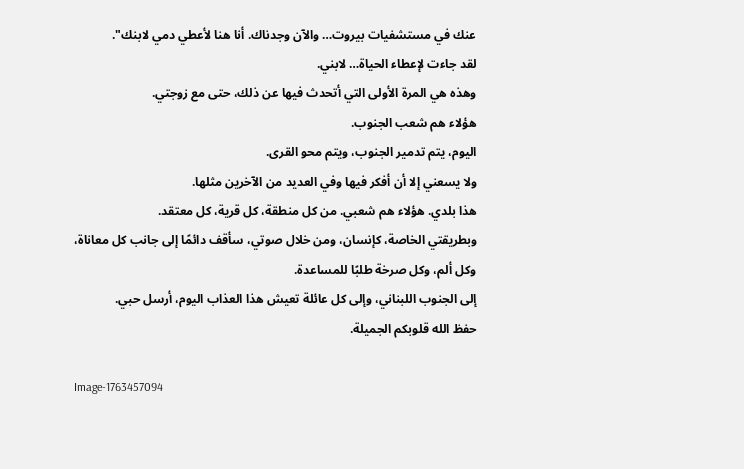عنك في مستشفيات بيروت… والآن وجدناك. أنا هنا لأعطي دمي لابنك".
لقد جاءت لإعطاء الحياة… لابني.
وهذه هي المرة الأولى التي أتحدث فيها عن ذلك، حتى مع زوجتي.
هؤلاء هم شعب الجنوب.
اليوم، يتم تدمير الجنوب، ويتم محو القرى.
ولا يسعني إلا أن أفكر فيها وفي العديد من الآخرين مثلها.
هذا بلدي. هؤلاء هم شعبي. من كل منطقة، كل قرية، كل معتقد.
وبطريقتي الخاصة، كإنسان، ومن خلال صوتي، سأقف دائمًا إلى جانب كل معاناة، وكل ألم، وكل صرخة طلبًا للمساعدة.
إلى الجنوب اللبناني، وإلى كل عائلة تعيش هذا العذاب اليوم، أرسل حبي.
حفظ الله قلوبكم الجميلة.

Image-1763457094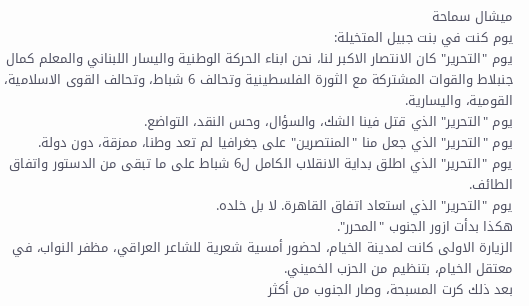ميشال سماحة
يوم كنت في بنت جبيل المتخيلة:
يوم "التحرير" كان الانتصار الاكبر لنا، نحن ابناء الحركة الوطنية واليسار اللبناني والمعلم كمال جنبلاط والقوات المشتركة مع الثورة الفلسطينية وتحالف 6 شباط، وتحالف القوى الاسلامية، القومية، واليسارية.
يوم "التحرير" الذي قتل فينا الشك، والسؤال، وحس النقد، التواضع.
يوم "التحرير" الذي جعل منا "المنتصرين" على جغرافيا لم تعد وطنا، ممزقة، دون دولة.
يوم "التحرير" الذي اطلق بداية الانقلاب الكامل ل6 شباط على ما تبقى من الدستور واتفاق الطائف.
يوم "التحرير" الذي استعاد اتفاق القاهرة. لا بل خلده.
هكذا بدأت ازور الجنوب "المحرر".
الزيارة الاولى كانت لمدينة الخيام، لحضور أمسية شعرية للشاعر العراقي، مظفر النواب، في معتقل الخيام، بتنظيم من الحزب الخميني.
بعد ذلك كرت المسبحة، وصار الجنوب من أكثر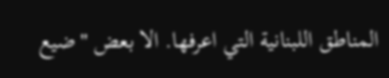المناطق اللبنانية التي اعرفها. الا بعض "ضيع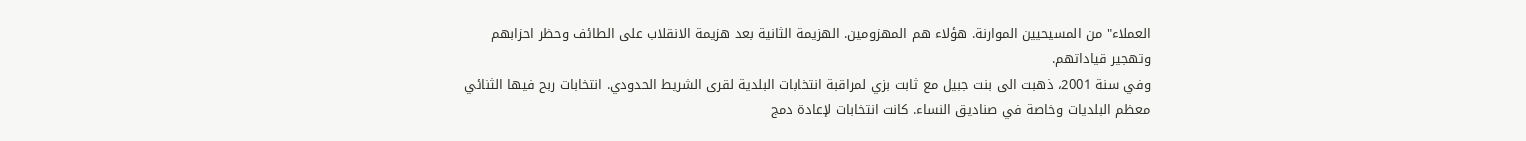العملاء" من المسيحيين الموارنة. هؤلاء هم المهزومين. الهزيمة الثانية بعد هزيمة الانقلاب على الطائف وحظر احزابهم وتهجير قياداتهم.
وفي سنة 2001، ذهبت الى بنت جبيل مع ثابت بزي لمراقبة انتخابات البلدية لقرى الشريط الحدودي. انتخابات ربح فيها الثنائي معظم البلديات وخاصة في صناديق النساء. كانت انتخابات لإعادة دمج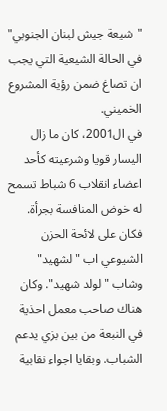"شيعة جيش لبنان الجنوبي" في الحالة الشيعية التي يجب ان تصاغ ضمن رؤية المشروع الخميني.
في ال2001، كان ما زال اليسار قويا وشرعيته كأحد اعضاء انقلاب 6 شباط تسمح له خوض المنافسة بجرأة. فكان على لائحة الحزن الشيوعي اب "لشهيد" وشاب "لولد شهيد". وكان هناك صاحب معمل احذية في النبعة من بين بزي يدعم الشباب. وبقايا اجواء نقابية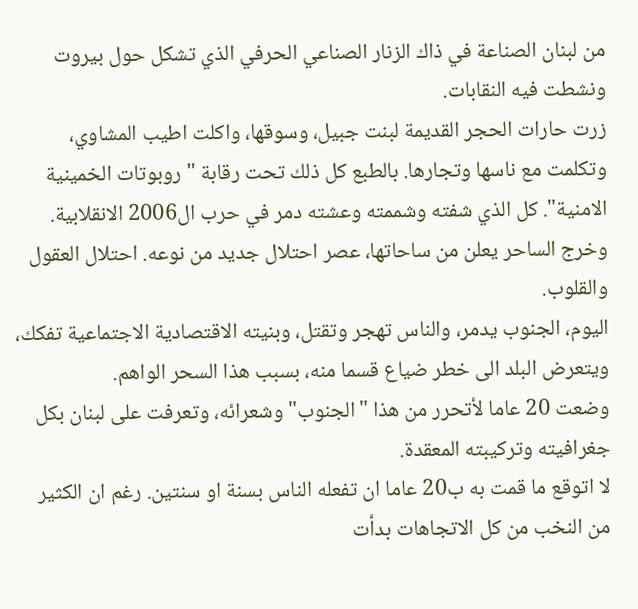من لبنان الصناعة في ذاك الزنار الصناعي الحرفي الذي تشكل حول بيروت ونشطت فيه النقابات.
زرت حارات الحجر القديمة لبنت جبيل، وسوقها، واكلت اطيب المشاوي، وتكلمت مع ناسها وتجارها. بالطبع كل ذلك تحت رقابة "روبوتات الخمينية الامنية". كل الذي شفته وشممته وعشته دمر في حرب ال2006 الانقلابية. وخرج الساحر يعلن من ساحاتها، عصر احتلال جديد من نوعه. احتلال العقول والقلوب.
اليوم، الجنوب يدمر، والناس تهجر وتقتل، وبنيته الاقتصادية الاجتماعية تفكك، ويتعرض البلد الى خطر ضياع قسما منه، بسبب هذا السحر الواهم.
وضعت 20 عاما لأتحرر من هذا "الجنوب" وشعرائه، وتعرفت على لبنان بكل جغرافيته وتركيبته المعقدة.
لا اتوقع ما قمت به ب20 عاما ان تفعله الناس بسنة او سنتين. رغم ان الكثير من النخب من كل الاتجاهات بدأت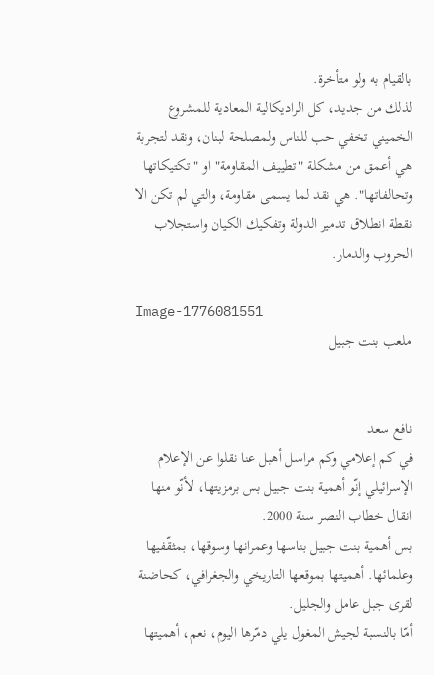بالقيام به ولو متأخرة.
لذلك من جديد، كل الراديكالية المعادية للمشروع الخميني تخفي حب للناس ولمصلحة لبنان، ونقد لتجربة هي أعمق من مشكلة "تطييف المقاومة" او "تكتيكاتها وتحالفاتها". هي نقد لما يسمى مقاومة، والتي لم تكن الا نقطة انطلاق تدمير الدولة وتفكيك الكيان واستجلاب الحروب والدمار.

Image-1776081551
ملعب بنت جبيل


نافع سعد
في كم إعلامي وكم مراسل أهبل عنا نقلوا عن الإعلام الإسرائيلي إنّو أهمية بنت جبيل بس برمزيتها، لأنّو منها انقال خطاب النصر سنة 2000.
بس أهمية بنت جبيل بناسها وعمرانها وسوقها، بمثقّفيها وعلمائها. أهميتها بموقعها التاريخي والجغرافي، كحاضنة لقرى جبل عامل والجليل.
أمّا بالنسبة لجيش المغول يلي دمّرها اليوم، نعم، أهميتها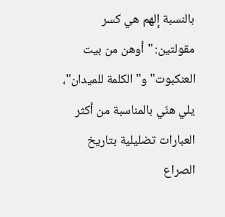بالنسبة إلهم هي كسر مقولتين: "أوهن من بيت العنكبوت" و"الكلمة للميدان"، يلي هنّي بالمناسبة من أكثر العبارات تضليلية بتاريخ الصراع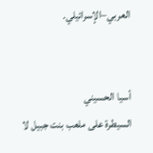العربي–الإسرائيلي.


أسيا الحسيني
السيطرة على ملعب بنت جبيل لا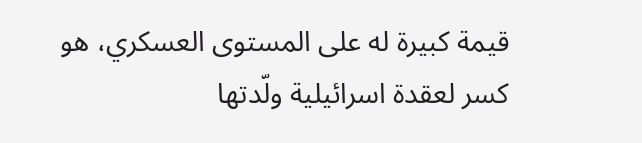قيمة كبيرة له على المستوى العسكري، هو كسر لعقدة اسرائيلية ولّدتها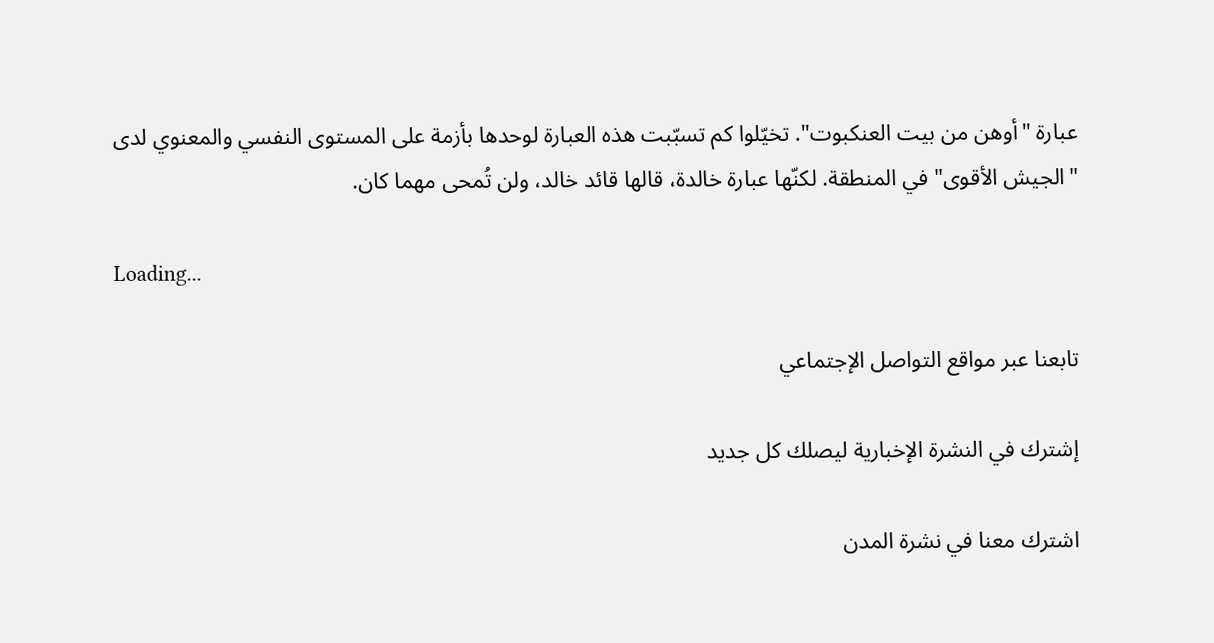عبارة "أوهن من بيت العنكبوت". تخيّلوا كم تسبّبت هذه العبارة لوحدها بأزمة على المستوى النفسي والمعنوي لدى "الجيش الأقوى" في المنطقة. لكنّها عبارة خالدة، قالها قائد خالد، ولن تُمحى مهما كان.

Loading...

تابعنا عبر مواقع التواصل الإجتماعي

إشترك في النشرة الإخبارية ليصلك كل جديد

اشترك معنا في نشرة المدن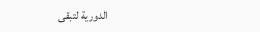الدورية لتبقى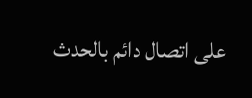على اتصال دائم بالحدث